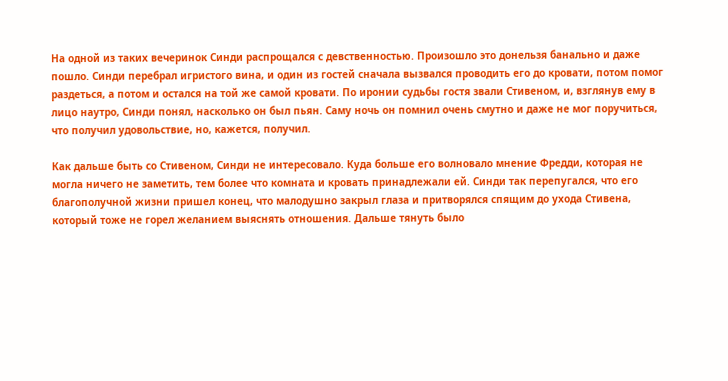На одной из таких вечеринок Синди распрощался с девственностью. Произошло это донельзя банально и даже пошло. Синди перебрал игристого вина, и один из гостей сначала вызвался проводить его до кровати, потом помог раздеться, а потом и остался на той же самой кровати. По иронии судьбы гостя звали Стивеном, и, взглянув ему в лицо наутро, Синди понял, насколько он был пьян. Саму ночь он помнил очень смутно и даже не мог поручиться, что получил удовольствие, но, кажется, получил.

Как дальше быть со Стивеном, Синди не интересовало. Куда больше его волновало мнение Фредди, которая не могла ничего не заметить, тем более что комната и кровать принадлежали ей. Синди так перепугался, что его благополучной жизни пришел конец, что малодушно закрыл глаза и притворялся спящим до ухода Стивена, который тоже не горел желанием выяснять отношения. Дальше тянуть было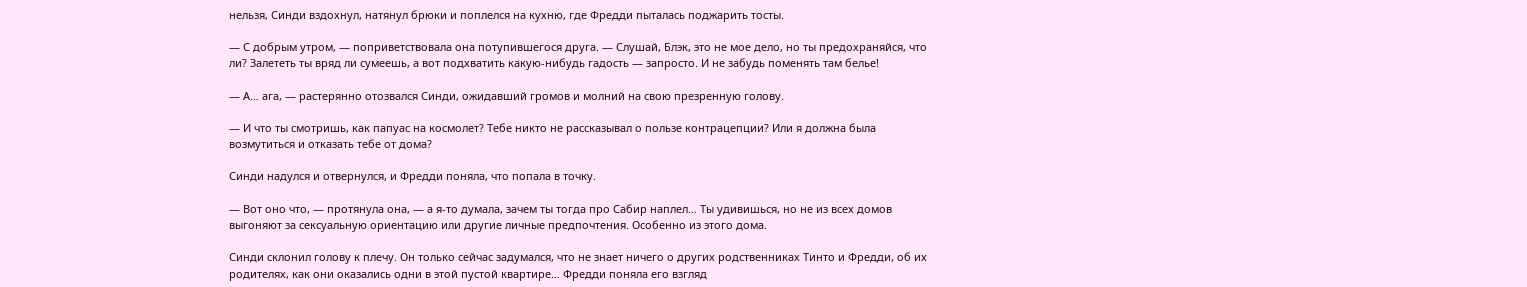нельзя, Синди вздохнул, натянул брюки и поплелся на кухню, где Фредди пыталась поджарить тосты.

— С добрым утром, — поприветствовала она потупившегося друга. — Слушай, Блэк, это не мое дело, но ты предохраняйся, что ли? Залететь ты вряд ли сумеешь, а вот подхватить какую-нибудь гадость — запросто. И не забудь поменять там белье!

— А… ага, — растерянно отозвался Синди, ожидавший громов и молний на свою презренную голову.

— И что ты смотришь, как папуас на космолет? Тебе никто не рассказывал о пользе контрацепции? Или я должна была возмутиться и отказать тебе от дома?

Синди надулся и отвернулся, и Фредди поняла, что попала в точку.

— Вот оно что, — протянула она, — а я-то думала, зачем ты тогда про Сабир наплел… Ты удивишься, но не из всех домов выгоняют за сексуальную ориентацию или другие личные предпочтения. Особенно из этого дома.

Синди склонил голову к плечу. Он только сейчас задумался, что не знает ничего о других родственниках Тинто и Фредди, об их родителях, как они оказались одни в этой пустой квартире… Фредди поняла его взгляд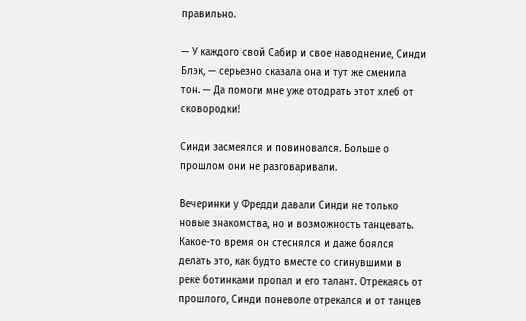правильно.

— У каждого свой Сабир и свое наводнение, Синди Блэк, — серьезно сказала она и тут же сменила тон. — Да помоги мне уже отодрать этот хлеб от сковородки!

Синди засмеялся и повиновался. Больше о прошлом они не разговаривали.

Вечеринки у Фредди давали Синди не только новые знакомства, но и возможность танцевать. Какое-то время он стеснялся и даже боялся делать это, как будто вместе со сгинувшими в реке ботинками пропал и его талант. Отрекаясь от прошлого, Синди поневоле отрекался и от танцев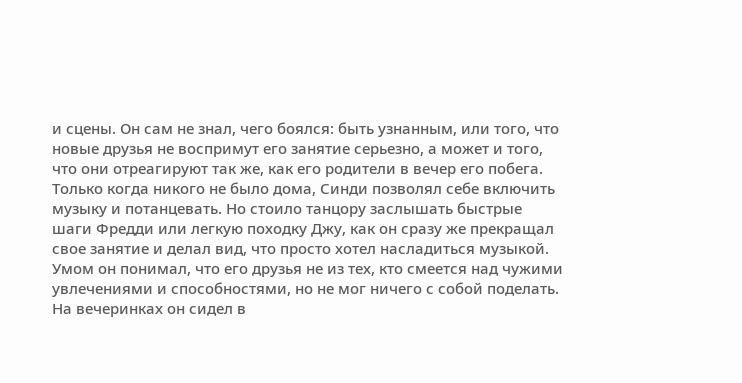и сцены. Он сам не знал, чего боялся: быть узнанным, или того, что новые друзья не воспримут его занятие серьезно, а может и того, что они отреагируют так же, как его родители в вечер его побега. Только когда никого не было дома, Синди позволял себе включить музыку и потанцевать. Но стоило танцору заслышать быстрые шаги Фредди или легкую походку Джу, как он сразу же прекращал свое занятие и делал вид, что просто хотел насладиться музыкой. Умом он понимал, что его друзья не из тех, кто смеется над чужими увлечениями и способностями, но не мог ничего с собой поделать. На вечеринках он сидел в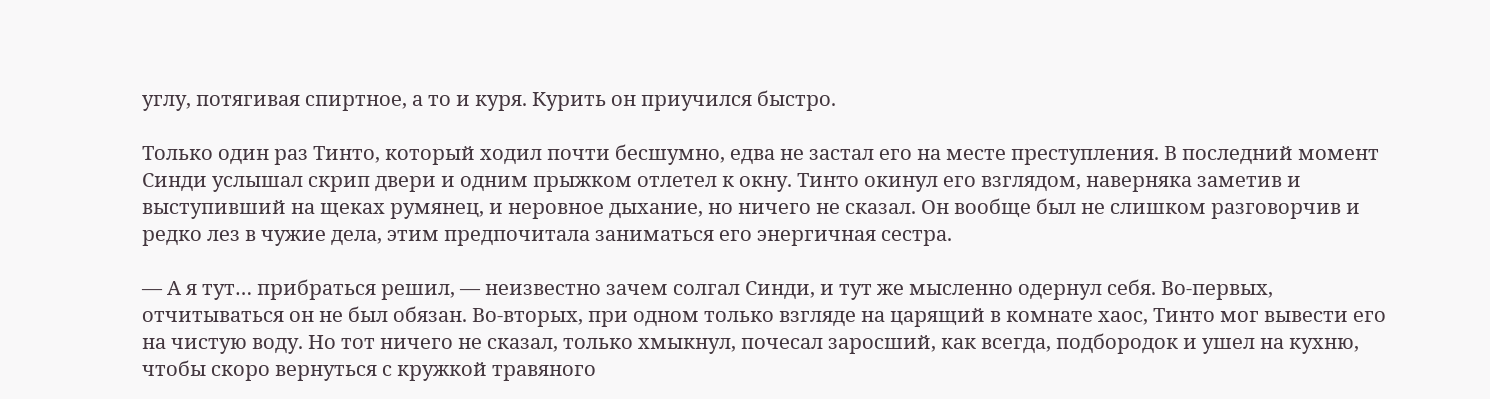углу, потягивая спиртное, а то и куря. Курить он приучился быстро.

Только один раз Тинто, который ходил почти бесшумно, едва не застал его на месте преступления. В последний момент Синди услышал скрип двери и одним прыжком отлетел к окну. Тинто окинул его взглядом, наверняка заметив и выступивший на щеках румянец, и неровное дыхание, но ничего не сказал. Он вообще был не слишком разговорчив и редко лез в чужие дела, этим предпочитала заниматься его энергичная сестра.

— А я тут… прибраться решил, — неизвестно зачем солгал Синди, и тут же мысленно одернул себя. Во-первых, отчитываться он не был обязан. Во-вторых, при одном только взгляде на царящий в комнате хаос, Тинто мог вывести его на чистую воду. Но тот ничего не сказал, только хмыкнул, почесал заросший, как всегда, подбородок и ушел на кухню, чтобы скоро вернуться с кружкой травяного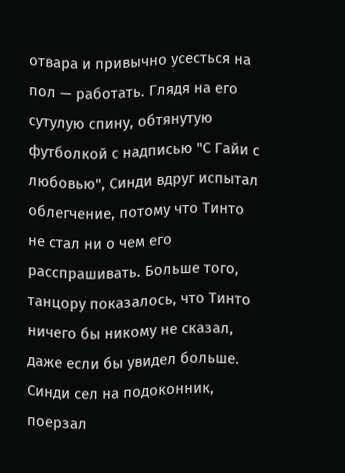отвара и привычно усесться на пол — работать. Глядя на его сутулую спину, обтянутую футболкой с надписью "С Гайи с любовью", Синди вдруг испытал облегчение, потому что Тинто не стал ни о чем его расспрашивать. Больше того, танцору показалось, что Тинто ничего бы никому не сказал, даже если бы увидел больше. Синди сел на подоконник, поерзал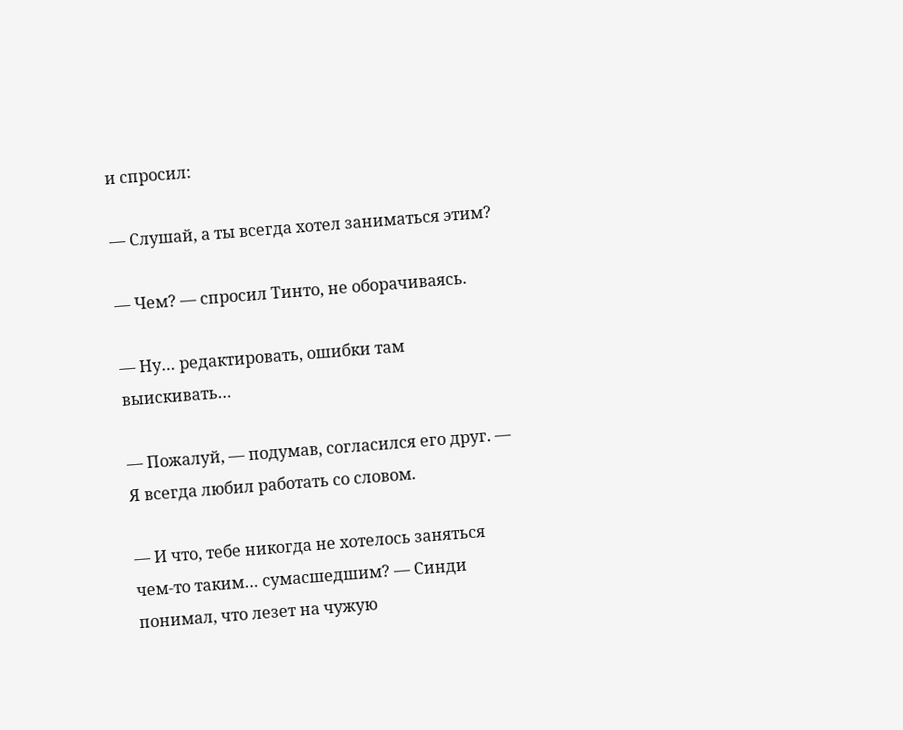и спросил:

— Слушай, а ты всегда хотел заниматься этим?

— Чем? — спросил Тинто, не оборачиваясь.

— Ну… редактировать, ошибки там выискивать…

— Пожалуй, — подумав, согласился его друг. — Я всегда любил работать со словом.

— И что, тебе никогда не хотелось заняться чем-то таким… сумасшедшим? — Синди понимал, что лезет на чужую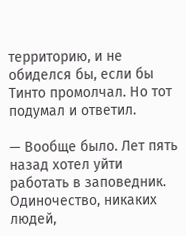территорию, и не обиделся бы, если бы Тинто промолчал. Но тот подумал и ответил.

— Вообще было. Лет пять назад хотел уйти работать в заповедник. Одиночество, никаких людей,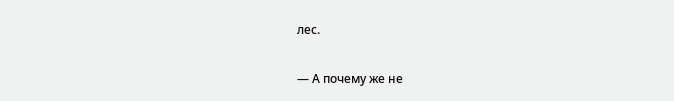лес.

— А почему же не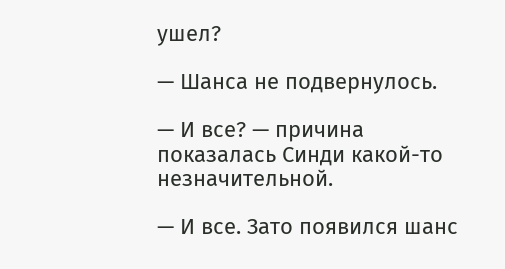ушел?

— Шанса не подвернулось.

— И все? — причина показалась Синди какой-то незначительной.

— И все. Зато появился шанс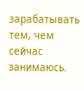зарабатывать тем, чем сейчас занимаюсь.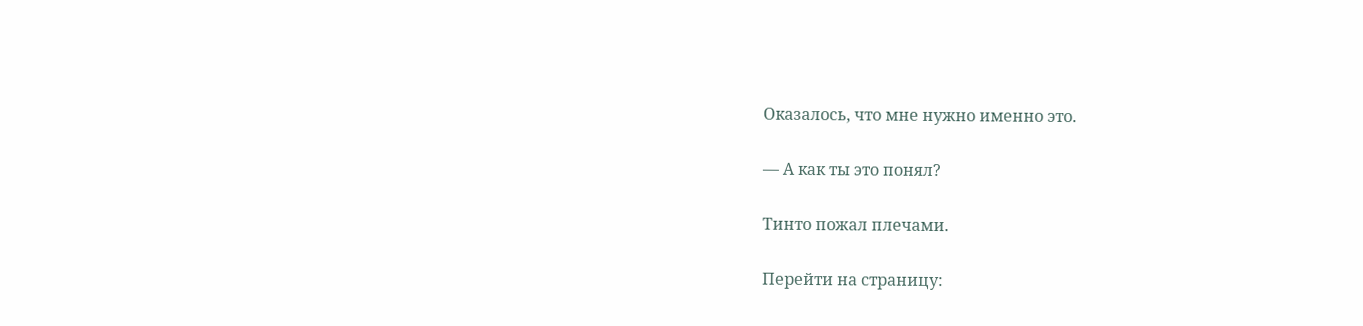Оказалось, что мне нужно именно это.

— А как ты это понял?

Тинто пожал плечами.

Перейти на страницу: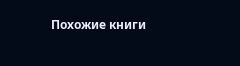Похожие книги